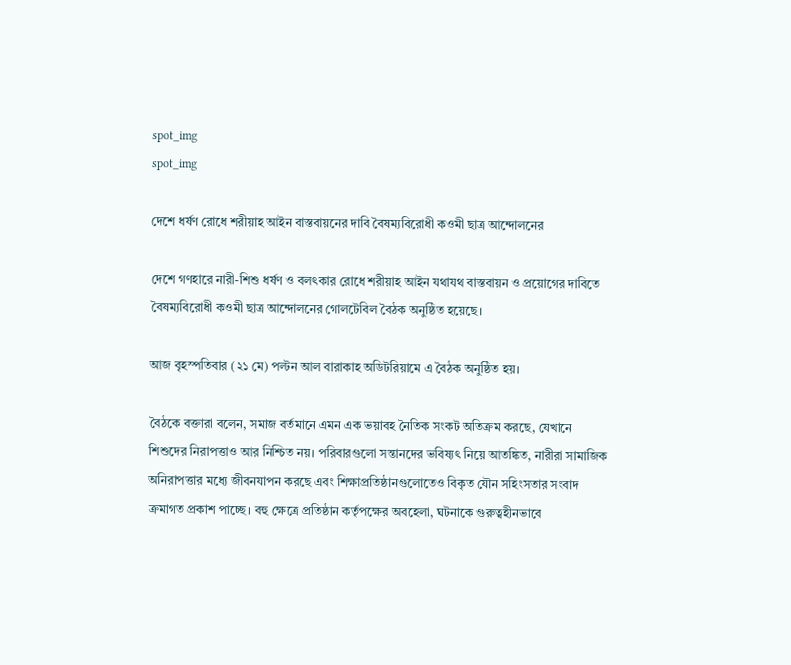spot_img
spot_img

দেশে ধর্ষণ রোধে শরীয়াহ আইন বাস্তবায়নের দাবি বৈষম্যবিরোধী কওমী ছাত্র আন্দোলনের

দেশে গণহারে নারী-শিশু ধর্ষণ ও বলৎকার রোধে শরীয়াহ আইন যথাযথ বাস্তবায়ন ও প্রয়োগের দাবিতে বৈষম্যবিরোধী কওমী ছাত্র আন্দোলনের গোলটেবিল বৈঠক অনুষ্ঠিত হয়েছে।

আজ বৃহস্পতিবার (২১ মে) পল্টন আল বারাকাহ অডিটরিয়ামে এ বৈঠক অনুষ্ঠিত হয়।

বৈঠকে বক্তারা বলেন, সমাজ বর্তমানে এমন এক ভয়াবহ নৈতিক সংকট অতিক্রম করছে, যেখানে শিশুদের নিরাপত্তাও আর নিশ্চিত নয়। পরিবারগুলো সন্তানদের ভবিষ্যৎ নিয়ে আতঙ্কিত, নারীরা সামাজিক অনিরাপত্তার মধ্যে জীবনযাপন করছে এবং শিক্ষাপ্রতিষ্ঠানগুলোতেও বিকৃত যৌন সহিংসতার সংবাদ ক্রমাগত প্রকাশ পাচ্ছে। বহু ক্ষেত্রে প্রতিষ্ঠান কর্তৃপক্ষের অবহেলা, ঘটনাকে গুরুত্বহীনভাবে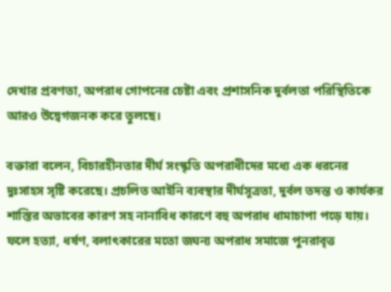দেখার প্রবণতা, অপরাধ গোপনের চেষ্টা এবং প্রশাসনিক দুর্বলতা পরিস্থিতিকে আরও উদ্বেগজনক করে তুলছে।

বক্তারা বলেন, বিচারহীনতার দীর্ঘ সংস্কৃতি অপরাধীদের মধ্যে এক ধরনের দুঃসাহস সৃষ্টি করেছে। প্রচলিত আইনি ব্যবস্থার দীর্ঘসূত্রতা, দুর্বল তদন্ত ও কার্যকর শাস্তির অভাবের কারণ সহ নানাবিধ কারণে বহু অপরাধ ধামাচাপা পড়ে যায়। ফলে হত্যা, ধর্ষণ, বলাৎকারের মতো জঘন্য অপরাধ সমাজে পুনরাবৃত্ত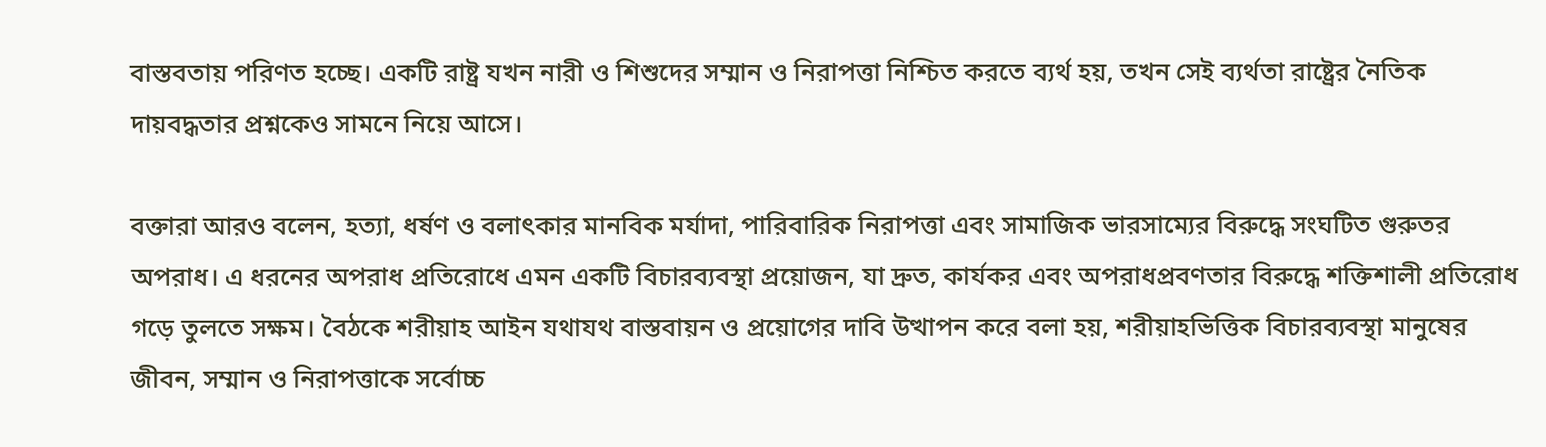বাস্তবতায় পরিণত হচ্ছে। একটি রাষ্ট্র যখন নারী ও শিশুদের সম্মান ও নিরাপত্তা নিশ্চিত করতে ব্যর্থ হয়, তখন সেই ব্যর্থতা রাষ্ট্রের নৈতিক দায়বদ্ধতার প্রশ্নকেও সামনে নিয়ে আসে।

বক্তারা আরও বলেন, হত্যা, ধর্ষণ ও বলাৎকার মানবিক মর্যাদা, পারিবারিক নিরাপত্তা এবং সামাজিক ভারসাম্যের বিরুদ্ধে সংঘটিত গুরুতর অপরাধ। এ ধরনের অপরাধ প্রতিরোধে এমন একটি বিচারব্যবস্থা প্রয়োজন, যা দ্রুত, কার্যকর এবং অপরাধপ্রবণতার বিরুদ্ধে শক্তিশালী প্রতিরোধ গড়ে তুলতে সক্ষম। বৈঠকে শরীয়াহ আইন যথাযথ বাস্তবায়ন ও প্রয়োগের দাবি উত্থাপন করে বলা হয়, শরীয়াহভিত্তিক বিচারব্যবস্থা মানুষের জীবন, সম্মান ও নিরাপত্তাকে সর্বোচ্চ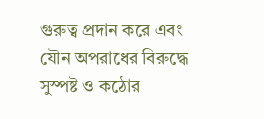গুরুত্ব প্রদান করে এবং যৌন অপরাধের বিরুদ্ধে সুস্পষ্ট ও কঠোর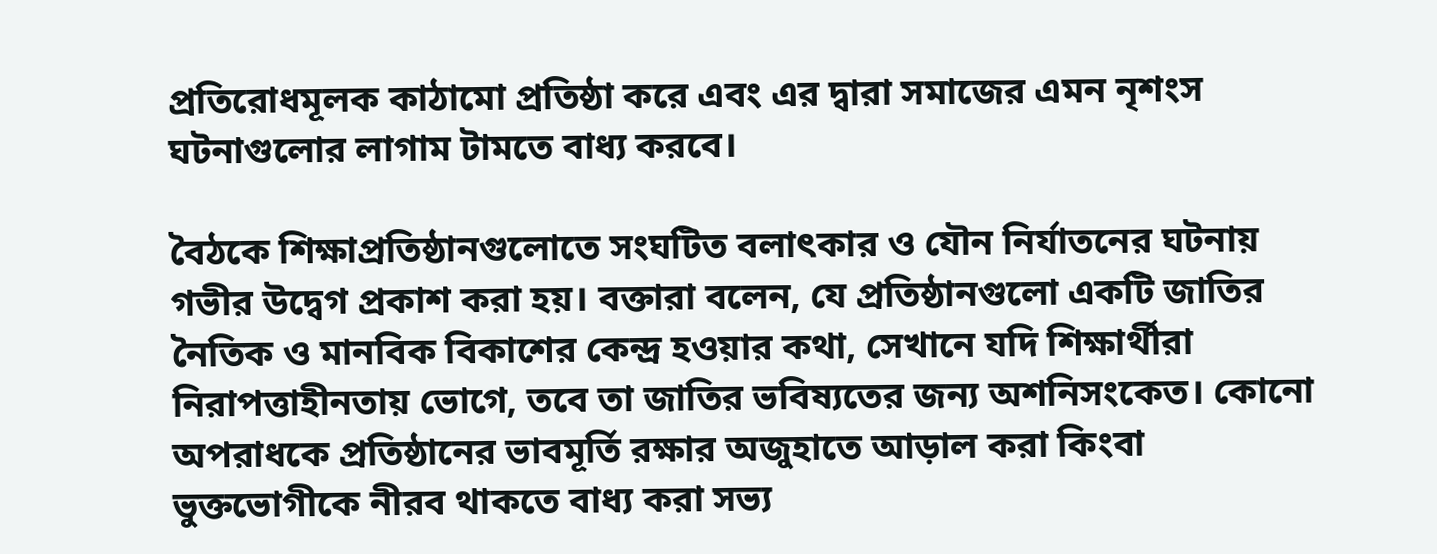প্রতিরোধমূলক কাঠামো প্রতিষ্ঠা করে এবং এর দ্বারা সমাজের এমন নৃশংস ঘটনাগুলোর লাগাম টামতে বাধ্য করবে।

বৈঠকে শিক্ষাপ্রতিষ্ঠানগুলোতে সংঘটিত বলাৎকার ও যৌন নির্যাতনের ঘটনায় গভীর উদ্বেগ প্রকাশ করা হয়। বক্তারা বলেন, যে প্রতিষ্ঠানগুলো একটি জাতির নৈতিক ও মানবিক বিকাশের কেন্দ্র হওয়ার কথা, সেখানে যদি শিক্ষার্থীরা নিরাপত্তাহীনতায় ভোগে, তবে তা জাতির ভবিষ্যতের জন্য অশনিসংকেত। কোনো অপরাধকে প্রতিষ্ঠানের ভাবমূর্তি রক্ষার অজুহাতে আড়াল করা কিংবা ভুক্তভোগীকে নীরব থাকতে বাধ্য করা সভ্য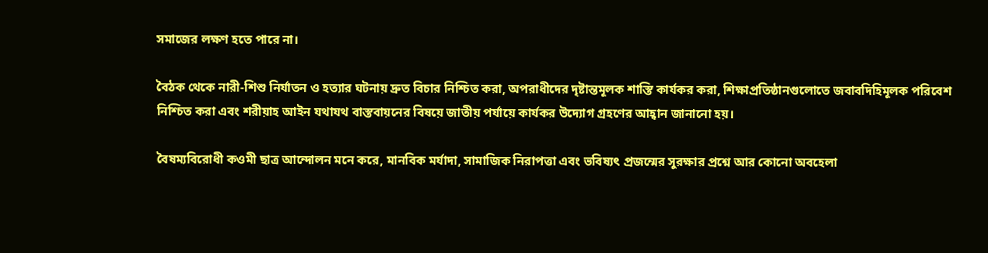সমাজের লক্ষণ হতে পারে না।

বৈঠক থেকে নারী-শিশু নির্যাতন ও হত্যার ঘটনায় দ্রুত বিচার নিশ্চিত করা, অপরাধীদের দৃষ্টান্তমূলক শাস্তি কার্যকর করা, শিক্ষাপ্রতিষ্ঠানগুলোতে জবাবদিহিমূলক পরিবেশ নিশ্চিত করা এবং শরীয়াহ আইন যথাযথ বাস্তবায়নের বিষয়ে জাতীয় পর্যায়ে কার্যকর উদ্যোগ গ্রহণের আহ্বান জানানো হয়।

বৈষম্যবিরোধী কওমী ছাত্র আন্দোলন মনে করে, মানবিক মর্যাদা, সামাজিক নিরাপত্তা এবং ভবিষ্যৎ প্রজন্মের সুরক্ষার প্রশ্নে আর কোনো অবহেলা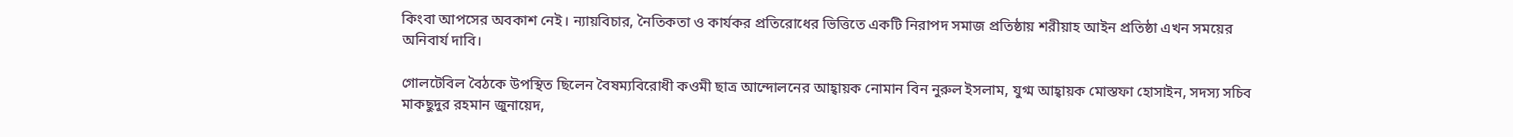কিংবা আপসের অবকাশ নেই। ন্যায়বিচার, নৈতিকতা ও কার্যকর প্রতিরোধের ভিত্তিতে একটি নিরাপদ সমাজ প্রতিষ্ঠায় শরীয়াহ আইন প্রতিষ্ঠা এখন সময়ের অনিবার্য দাবি।

গোলটেবিল বৈঠকে উপস্থিত ছিলেন বৈষম্যবিরোধী কওমী ছাত্র আন্দোলনের আহ্বায়ক নোমান বিন নুরুল ইসলাম, যুগ্ম আহ্বায়ক মোস্তফা হোসাইন, সদস্য সচিব মাকছুদুর রহমান জুনায়েদ,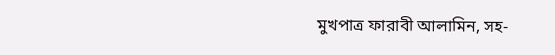মুখপাত্র ফারাবী আলামিন, সহ-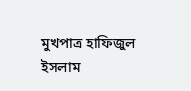মুখপাত্র হাফিজুল ইসলাম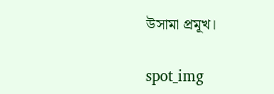উসামা প্রমূখ।

spot_img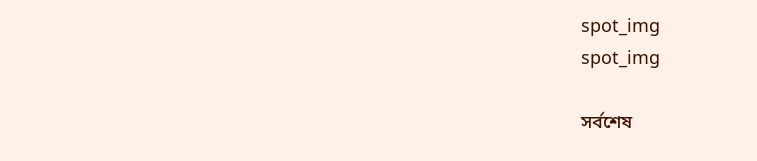spot_img
spot_img

সর্বশেষ